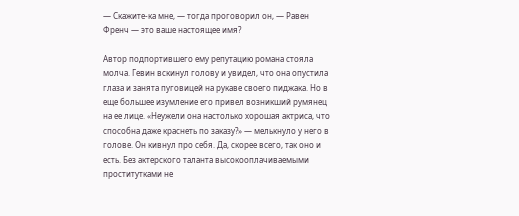— Скажите-ка мне, — тогда проговорил он, — Равен Френч — это ваше настоящее имя?

Автор подпортившего ему репутацию романа стояла молча. Гевин вскинул голову и увидел, что она опустила глаза и занята пуговицей на рукаве своего пиджака. Но в еще большее изумление его привел возникший румянец на ее лице. «Неужели она настолько хорошая актриса, что способна даже краснеть по заказу?» — мелькнуло у него в голове. Он кивнул про себя. Да, скорее всего, так оно и есть. Без актерского таланта высокооплачиваемыми проститутками не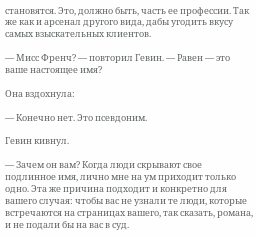становятся. Это, должно быть, часть ее профессии. Так же как и арсенал другого вида, дабы угодить вкусу самых взыскательных клиентов.

— Мисс Френч? — повторил Гевин. — Равен — это ваше настоящее имя?

Она вздохнула:

— Конечно нет. Это псевдоним.

Гевин кивнул.

— Зачем он вам? Когда люди скрывают свое подлинное имя, лично мне на ум приходит только одно. Эта же причина подходит и конкретно для вашего случая: чтобы вас не узнали те люди, которые встречаются на страницах вашего, так сказать, романа, и не подали бы на вас в суд.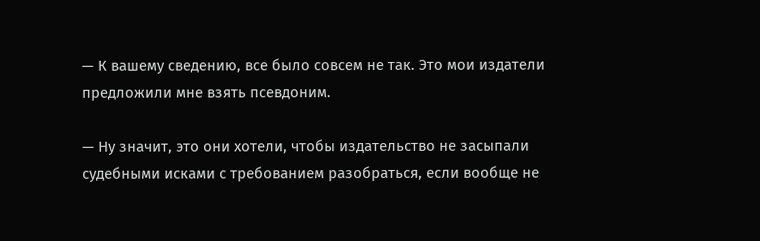— К вашему сведению, все было совсем не так. Это мои издатели предложили мне взять псевдоним.

— Ну значит, это они хотели, чтобы издательство не засыпали судебными исками с требованием разобраться, если вообще не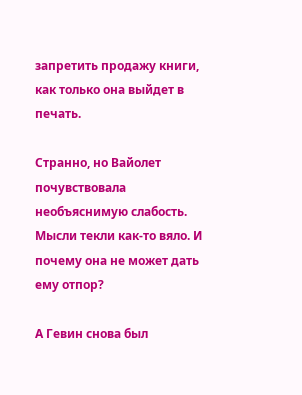запретить продажу книги, как только она выйдет в печать.

Странно, но Вайолет почувствовала необъяснимую слабость. Мысли текли как-то вяло. И почему она не может дать ему отпор?

А Гевин снова был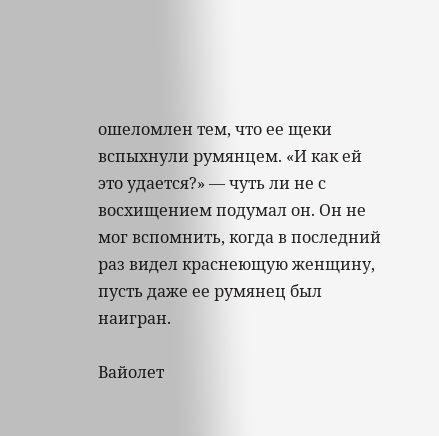ошеломлен тем, что ее щеки вспыхнули румянцем. «И как ей это удается?» — чуть ли не с восхищением подумал он. Он не мог вспомнить, когда в последний раз видел краснеющую женщину, пусть даже ее румянец был наигран.

Вайолет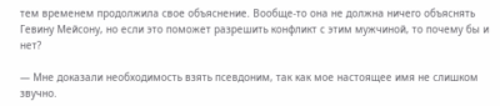тем временем продолжила свое объяснение. Вообще-то она не должна ничего объяснять Гевину Мейсону, но если это поможет разрешить конфликт с этим мужчиной, то почему бы и нет?

— Мне доказали необходимость взять псевдоним, так как мое настоящее имя не слишком звучно.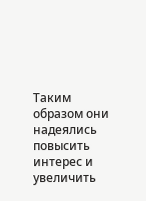Таким образом они надеялись повысить интерес и увеличить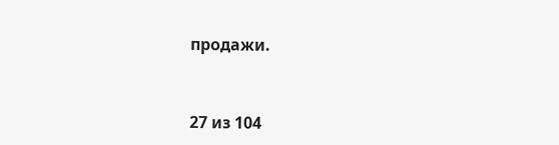продажи.



27 из 104